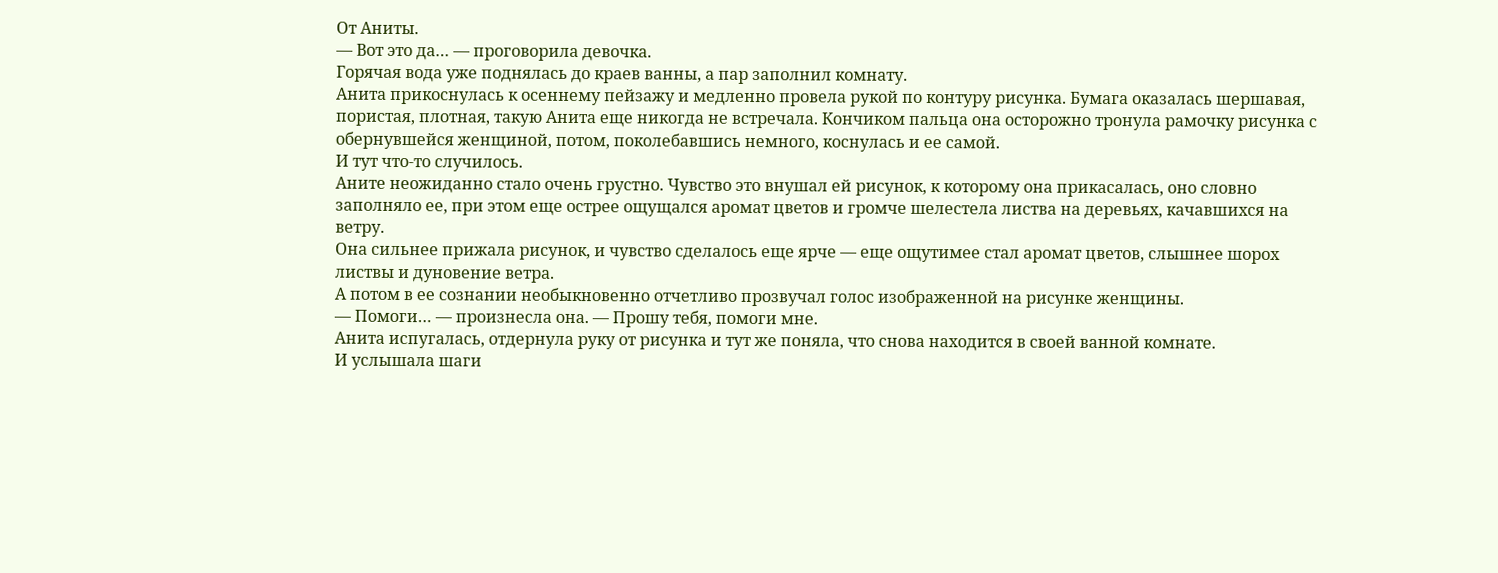От Аниты.
— Вот это да… — проговорила девочка.
Горячая вода уже поднялась до краев ванны, а пар заполнил комнату.
Анита прикоснулась к осеннему пейзажу и медленно провела рукой по контуру рисунка. Бумага оказалась шершавая, пористая, плотная, такую Анита еще никогда не встречала. Кончиком пальца она осторожно тронула рамочку рисунка с обернувшейся женщиной, потом, поколебавшись немного, коснулась и ее самой.
И тут что-то случилось.
Аните неожиданно стало очень грустно. Чувство это внушал ей рисунок, к которому она прикасалась, оно словно заполняло ее, при этом еще острее ощущался аромат цветов и громче шелестела листва на деревьях, качавшихся на ветру.
Она сильнее прижала рисунок, и чувство сделалось еще ярче — еще ощутимее стал аромат цветов, слышнее шорох листвы и дуновение ветра.
А потом в ее сознании необыкновенно отчетливо прозвучал голос изображенной на рисунке женщины.
— Помоги… — произнесла она. — Прошу тебя, помоги мне.
Анита испугалась, отдернула руку от рисунка и тут же поняла, что снова находится в своей ванной комнате.
И услышала шаги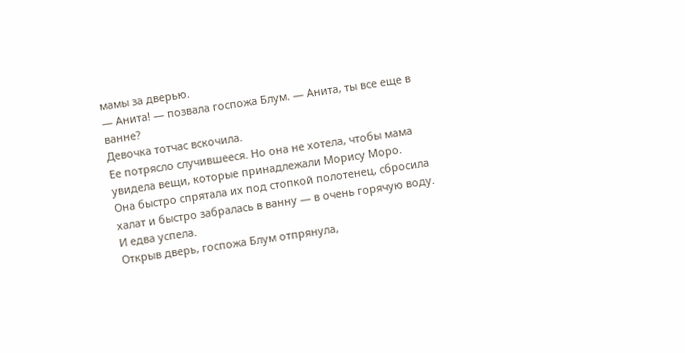мамы за дверью.
— Анита! — позвала госпожа Блум. — Анита, ты все еще в ванне?
Девочка тотчас вскочила.
Ее потрясло случившееся. Но она не хотела, чтобы мама увидела вещи, которые принадлежали Морису Моро.
Она быстро спрятала их под стопкой полотенец, сбросила халат и быстро забралась в ванну — в очень горячую воду. И едва успела.
Открыв дверь, госпожа Блум отпрянула,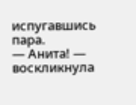испугавшись пара.
— Анита! — воскликнула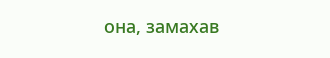она, замахав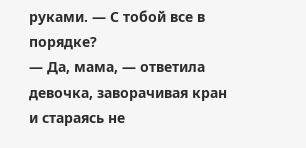руками. — С тобой все в порядке?
— Да, мама, — ответила девочка, заворачивая кран и стараясь не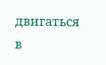двигаться в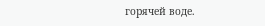горячей воде.